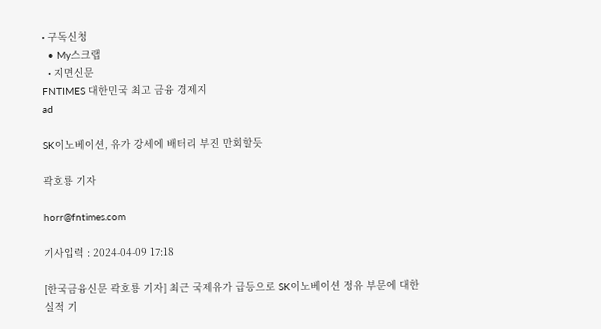• 구독신청
  • My스크랩
  • 지면신문
FNTIMES 대한민국 최고 금융 경제지
ad

SK이노베이션, 유가 강세에 배터리 부진 만회할듯

곽호룡 기자

horr@fntimes.com

기사입력 : 2024-04-09 17:18

[한국금융신문 곽호룡 기자] 최근 국제유가 급등으로 SK이노베이션 정유 부문에 대한 실적 기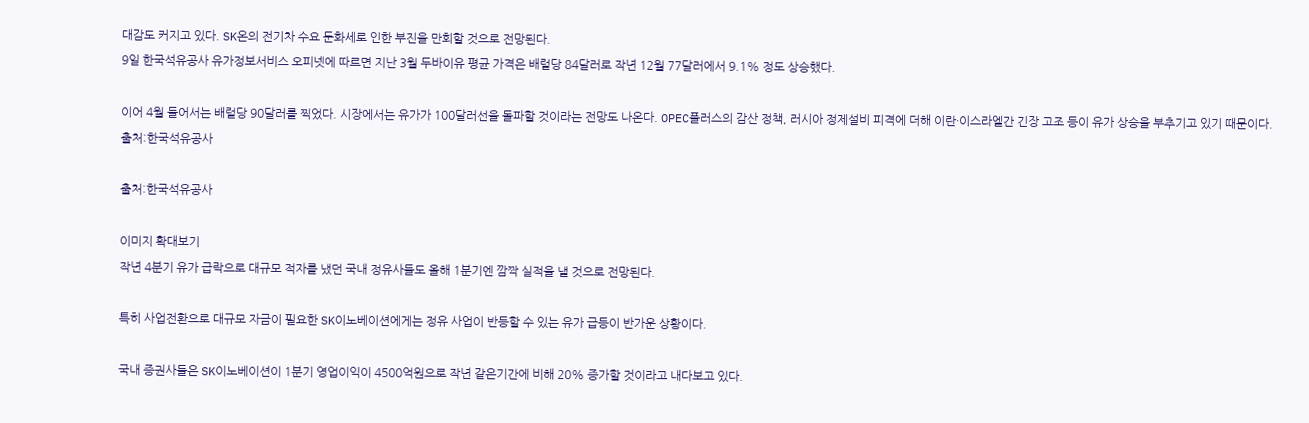대감도 커지고 있다. SK온의 전기차 수요 둔화세로 인한 부진을 만회할 것으로 전망된다.
9일 한국석유공사 유가정보서비스 오피넷에 따르면 지난 3월 두바이유 평균 가격은 배럴당 84달러로 작년 12월 77달러에서 9.1% 정도 상승했다.

이어 4월 들어서는 배럴당 90달러를 찍었다. 시장에서는 유가가 100달러선을 돌파할 것이라는 전망도 나온다. OPEC플러스의 감산 정책, 러시아 정제설비 피격에 더해 이란·이스라엘간 긴장 고조 등이 유가 상승을 부추기고 있기 때문이다.
출처:한국석유공사

출처:한국석유공사

이미지 확대보기
작년 4분기 유가 급락으로 대규모 적자를 냈던 국내 정유사들도 올해 1분기엔 깜짝 실적을 낼 것으로 전망된다.

특히 사업전환으로 대규모 자금이 필요한 SK이노베이션에게는 정유 사업이 반등할 수 있는 유가 급등이 반가운 상황이다.

국내 증권사들은 SK이노베이션이 1분기 영업이익이 4500억원으로 작년 같은기간에 비해 20% 증가할 것이라고 내다보고 있다.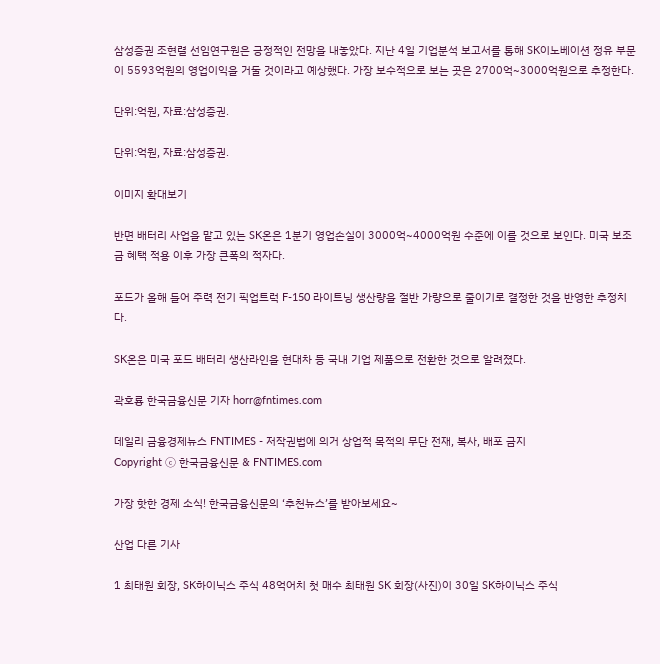삼성증권 조현렬 선임연구원은 긍정적인 전망을 내놓았다. 지난 4일 기업분석 보고서를 통해 SK이노베이션 정유 부문이 5593억원의 영업이익을 거둘 것이라고 예상했다. 가장 보수적으로 보는 곳은 2700억~3000억원으로 추정한다.

단위:억원, 자료:삼성증권.

단위:억원, 자료:삼성증권.

이미지 확대보기

반면 배터리 사업을 맡고 있는 SK온은 1분기 영업손실이 3000억~4000억원 수준에 이를 것으로 보인다. 미국 보조금 혜택 적용 이후 가장 큰폭의 적자다.

포드가 올해 들어 주력 전기 픽업트럭 F-150 라이트닝 생산량을 절반 가량으로 줄이기로 결정한 것을 반영한 추정치다.

SK온은 미국 포드 배터리 생산라인을 현대차 등 국내 기업 제품으로 전환한 것으로 알려졌다.

곽호룡 한국금융신문 기자 horr@fntimes.com

데일리 금융경제뉴스 FNTIMES - 저작권법에 의거 상업적 목적의 무단 전재, 복사, 배포 금지
Copyright ⓒ 한국금융신문 & FNTIMES.com

가장 핫한 경제 소식! 한국금융신문의 ‘추천뉴스’를 받아보세요~

산업 다른 기사

1 최태원 회장, SK하이닉스 주식 48억어치 첫 매수 최태원 SK 회장(사진)이 30일 SK하이닉스 주식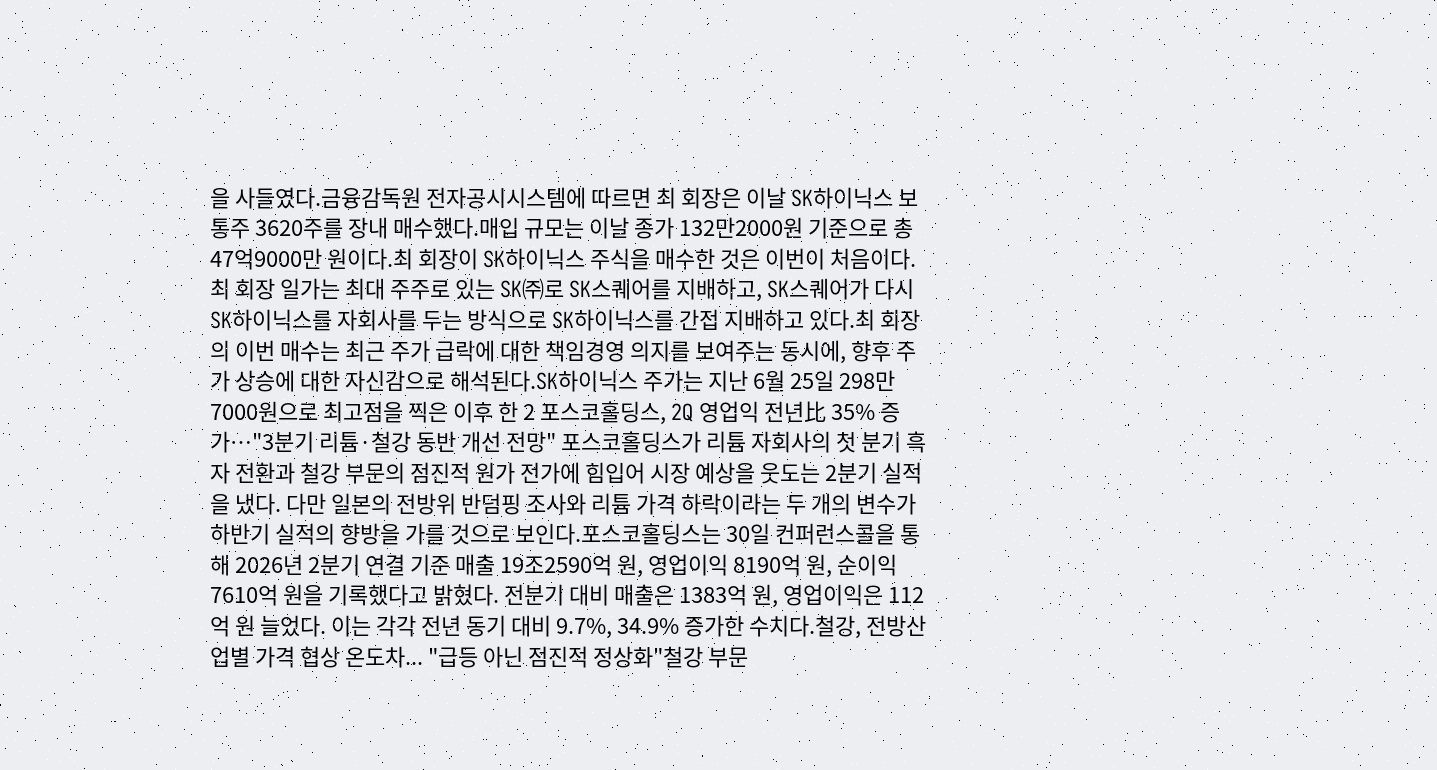을 사들였다.금융감독원 전자공시시스템에 따르면 최 회장은 이날 SK하이닉스 보통주 3620주를 장내 매수했다.매입 규모는 이날 종가 132만2000원 기준으로 총 47억9000만 원이다.최 회장이 SK하이닉스 주식을 매수한 것은 이번이 처음이다. 최 회장 일가는 최대 주주로 있는 SK㈜로 SK스퀘어를 지배하고, SK스퀘어가 다시 SK하이닉스를 자회사를 두는 방식으로 SK하이닉스를 간접 지배하고 있다.최 회장의 이번 매수는 최근 주가 급락에 대한 책임경영 의지를 보여주는 동시에, 향후 주가 상승에 대한 자신감으로 해석된다.SK하이닉스 주가는 지난 6월 25일 298만7000원으로 최고점을 찍은 이후 한 2 포스코홀딩스, 2Q 영업익 전년比 35% 증가…"3분기 리튬·철강 동반 개선 전망" 포스코홀딩스가 리튬 자회사의 첫 분기 흑자 전환과 철강 부문의 점진적 원가 전가에 힘입어 시장 예상을 웃도는 2분기 실적을 냈다. 다만 일본의 전방위 반덤핑 조사와 리튬 가격 하락이라는 두 개의 변수가 하반기 실적의 향방을 가를 것으로 보인다.포스코홀딩스는 30일 컨퍼런스콜을 통해 2026년 2분기 연결 기준 매출 19조2590억 원, 영업이익 8190억 원, 순이익 7610억 원을 기록했다고 밝혔다. 전분기 대비 매출은 1383억 원, 영업이익은 112억 원 늘었다. 이는 각각 전년 동기 대비 9.7%, 34.9% 증가한 수치다.철강, 전방산업별 가격 협상 온도차... "급등 아닌 점진적 정상화"철강 부문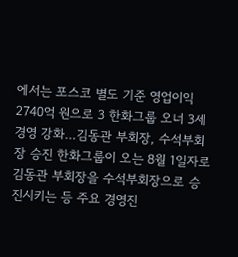에서는 포스코 별도 기준 영업이익 2740억 원으로 3 한화그룹 오너 3세 경영 강화…김동관 부회장, 수석부회장 승진 한화그룹이 오는 8월 1일자로 김동관 부회장을 수석부회장으로 승진시키는 등 주요 경영진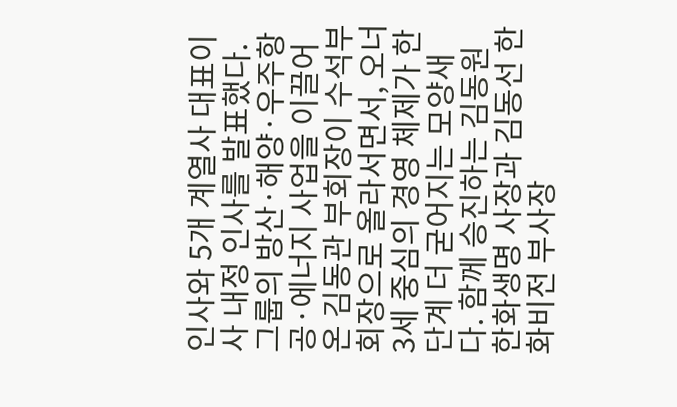인사와 5개 계열사 대표이사 내정 인사를 발표했다. 그룹의 방산·해양·우주항공·에너지 사업을 이끌어온 김동관 부회장이 수석부회장으로 올라서면서, 오너 3세 중심의 경영 체제가 한 단계 더 굳어지는 모양새다. 함께 승진하는 김동원 한화생명 사장과 김동선 한화비전 부사장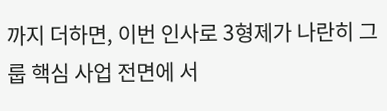까지 더하면, 이번 인사로 3형제가 나란히 그룹 핵심 사업 전면에 서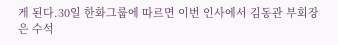게 된다.30일 한화그룹에 따르면 이번 인사에서 김동관 부회장은 수석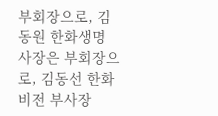부회장으로, 김동원 한화생명 사장은 부회장으로, 김동선 한화비전 부사장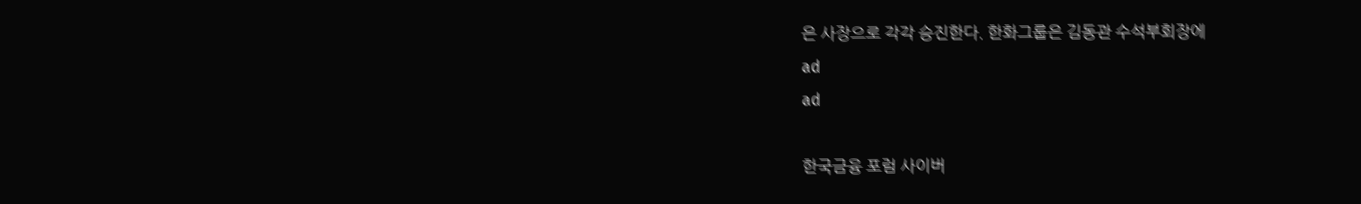은 사장으로 각각 승진한다. 한화그룹은 김동관 수석부회장에
ad
ad

한국금융 포럼 사이버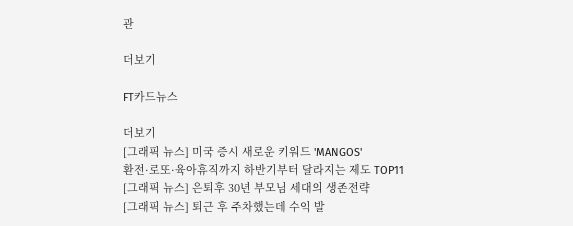관

더보기

FT카드뉴스

더보기
[그래픽 뉴스] 미국 증시 새로운 키워드 'MANGOS'
환전·로또·육아휴직까지 하반기부터 달라지는 제도 TOP11
[그래픽 뉴스] 은퇴후 30년 부모님 세대의 생존전략
[그래픽 뉴스] 퇴근 후 주차했는데 수익 발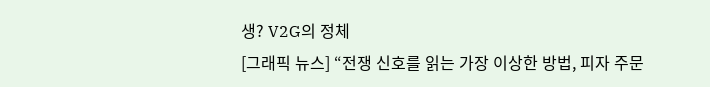생? V2G의 정체
[그래픽 뉴스] “전쟁 신호를 읽는 가장 이상한 방법, 피자 주문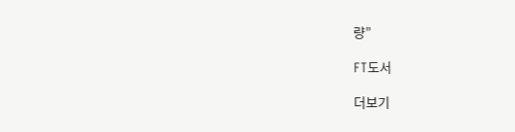량”

FT도서

더보기